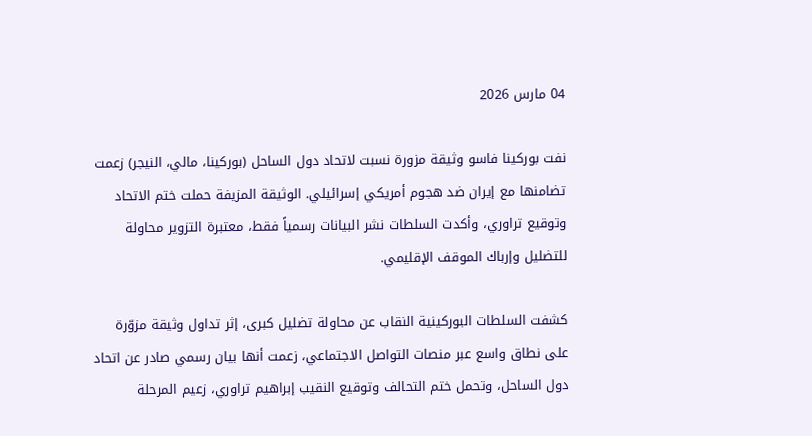04 مارس 2026

نفت بوركينا فاسو وثيقة مزورة نسبت لاتحاد دول الساحل (بوركينا، مالي، النيجر) زعمت تضامنها مع إيران ضد هجوم أمريكي إسرائيلي. الوثيقة المزيفة حملت ختم الاتحاد وتوقيع تراوري، وأكدت السلطات نشر البيانات رسمياً فقط، معتبرة التزوير محاولة للتضليل وإرباك الموقف الإقليمي.

كشفت السلطات البوركينية النقاب عن محاولة تضليل كبرى، إثر تداول وثيقة مزوّرة على نطاق واسع عبر منصات التواصل الاجتماعي، زعمت أنها بيان رسمي صادر عن اتحاد دول الساحل، وتحمل ختم التحالف وتوقيع النقيب إبراهيم تراوري، زعيم المرحلة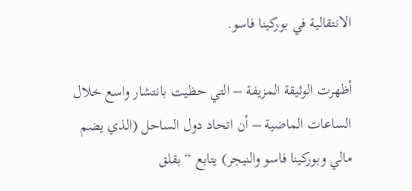الانتقالية في بوركينا فاسو.

أظهرت الوثيقة المزيفة – التي حظيت بانتشار واسع خلال الساعات الماضية – أن اتحاد دول الساحل (الذي يضم مالي وبوركينا فاسو والنيجر) يتابع “بقلق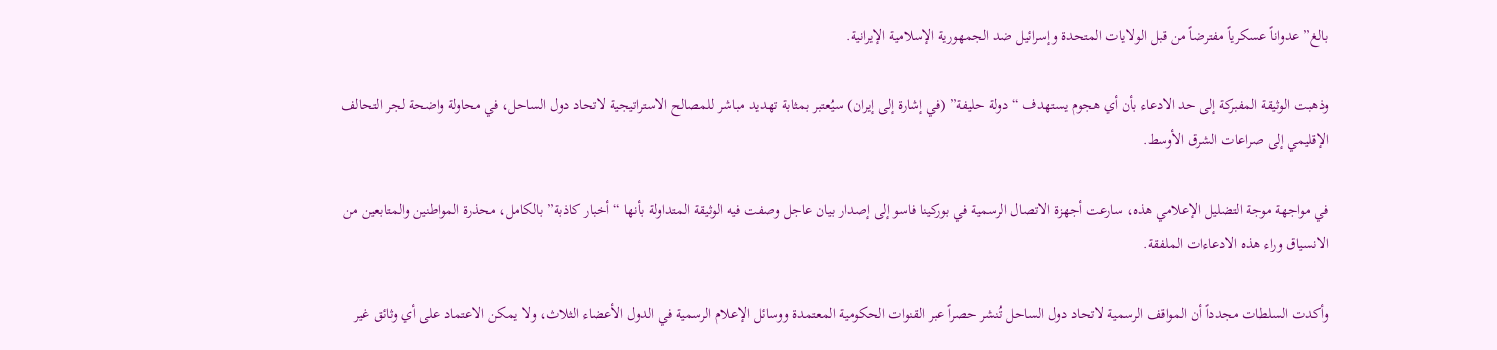بالغ” عدواناً عسكرياً مفترضاً من قبل الولايات المتحدة وإسرائيل ضد الجمهورية الإسلامية الإيرانية.

وذهبت الوثيقة المفبركة إلى حد الادعاء بأن أي هجوم يستهدف “دولة حليفة” (في إشارة إلى إيران) سيُعتبر بمثابة تهديد مباشر للمصالح الاستراتيجية لاتحاد دول الساحل، في محاولة واضحة لجر التحالف الإقليمي إلى صراعات الشرق الأوسط.

في مواجهة موجة التضليل الإعلامي هذه، سارعت أجهزة الاتصال الرسمية في بوركينا فاسو إلى إصدار بيان عاجل وصفت فيه الوثيقة المتداولة بأنها “أخبار كاذبة” بالكامل، محذرة المواطنين والمتابعين من الانسياق وراء هذه الادعاءات الملفقة.

وأكدت السلطات مجدداً أن المواقف الرسمية لاتحاد دول الساحل تُنشر حصراً عبر القنوات الحكومية المعتمدة ووسائل الإعلام الرسمية في الدول الأعضاء الثلاث، ولا يمكن الاعتماد على أي وثائق غير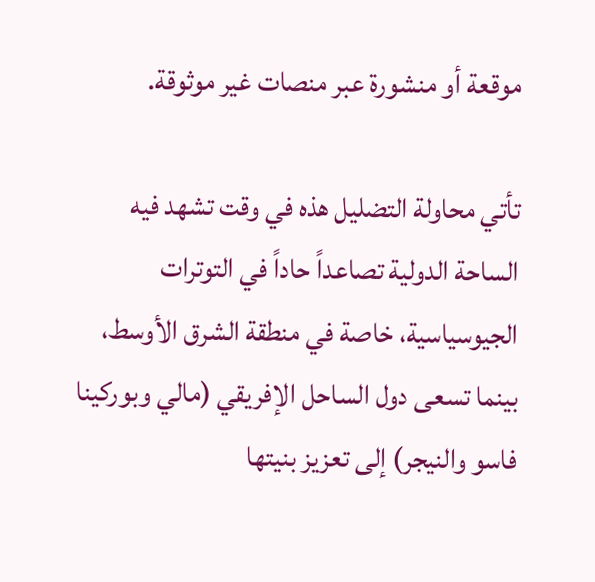موقعة أو منشورة عبر منصات غير موثوقة.

تأتي محاولة التضليل هذه في وقت تشهد فيه الساحة الدولية تصاعداً حاداً في التوترات الجيوسياسية، خاصة في منطقة الشرق الأوسط، بينما تسعى دول الساحل الإفريقي (مالي وبوركينا فاسو والنيجر) إلى تعزيز بنيتها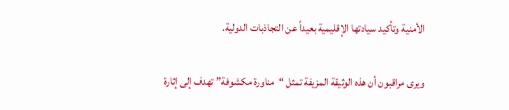الأمنية وتأكيد سيادتها الإقليمية بعيداً عن التجاذبات الدولية.

ويرى مراقبون أن هذه الوثيقة المزيفة تمثل “مناورة مكشوفة” تهدف إلى إثارة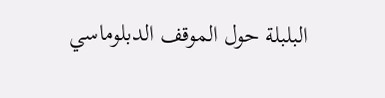البلبلة حول الموقف الدبلوماسي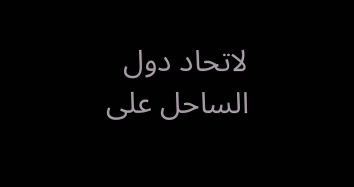لاتحاد دول الساحل على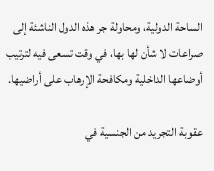الساحة الدولية، ومحاولة جر هذه الدول الناشئة إلى صراعات لا شأن لها بها، في وقت تسعى فيه لترتيب أوضاعها الداخلية ومكافحة الإرهاب على أراضيها.

عقوبة التجريد من الجنسية في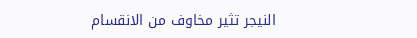النيجر تثير مخاوف من الانقسام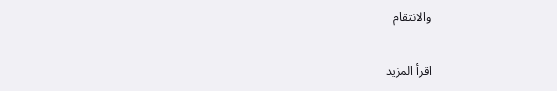والانتقام

اقرأ المزيد